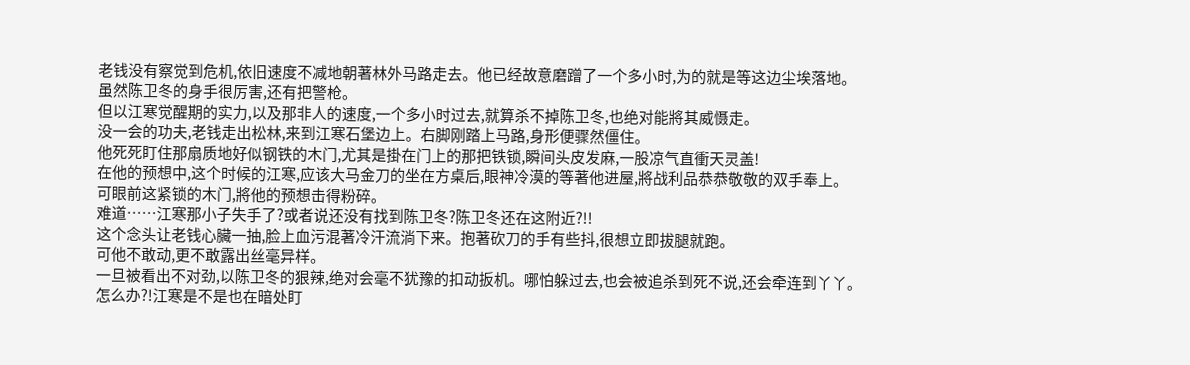老钱没有察觉到危机,依旧速度不减地朝著林外马路走去。他已经故意磨蹭了一个多小时,为的就是等这边尘埃落地。
虽然陈卫冬的身手很厉害,还有把警枪。
但以江寒觉醒期的实力,以及那非人的速度,一个多小时过去,就算杀不掉陈卫冬,也绝对能將其威慑走。
没一会的功夫,老钱走出松林,来到江寒石堡边上。右脚刚踏上马路,身形便骤然僵住。
他死死盯住那扇质地好似钢铁的木门,尤其是掛在门上的那把铁锁,瞬间头皮发麻,一股凉气直衝天灵盖!
在他的预想中,这个时候的江寒,应该大马金刀的坐在方桌后,眼神冷漠的等著他进屋,將战利品恭恭敬敬的双手奉上。
可眼前这紧锁的木门,將他的预想击得粉碎。
难道……江寒那小子失手了?或者说还没有找到陈卫冬?陈卫冬还在这附近?!!
这个念头让老钱心臟一抽,脸上血污混著冷汗流淌下来。抱著砍刀的手有些抖,很想立即拔腿就跑。
可他不敢动,更不敢露出丝毫异样。
一旦被看出不对劲,以陈卫冬的狠辣,绝对会毫不犹豫的扣动扳机。哪怕躲过去,也会被追杀到死不说,还会牵连到丫丫。
怎么办?!江寒是不是也在暗处盯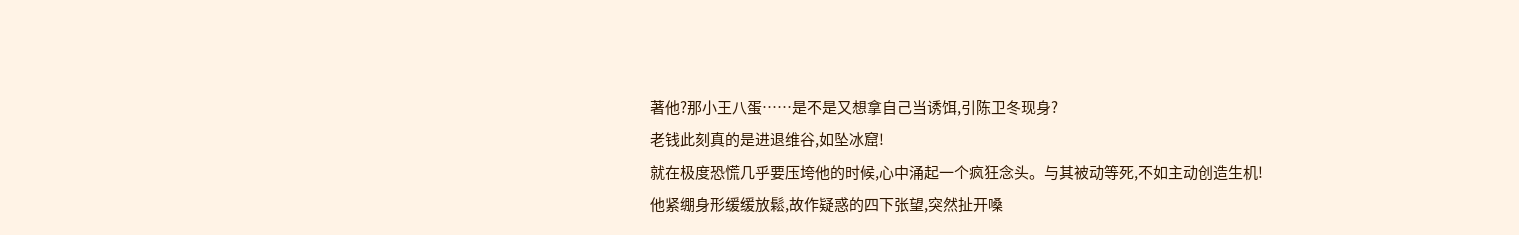著他?那小王八蛋……是不是又想拿自己当诱饵,引陈卫冬现身?
老钱此刻真的是进退维谷,如坠冰窟!
就在极度恐慌几乎要压垮他的时候,心中涌起一个疯狂念头。与其被动等死,不如主动创造生机!
他紧绷身形缓缓放鬆,故作疑惑的四下张望,突然扯开嗓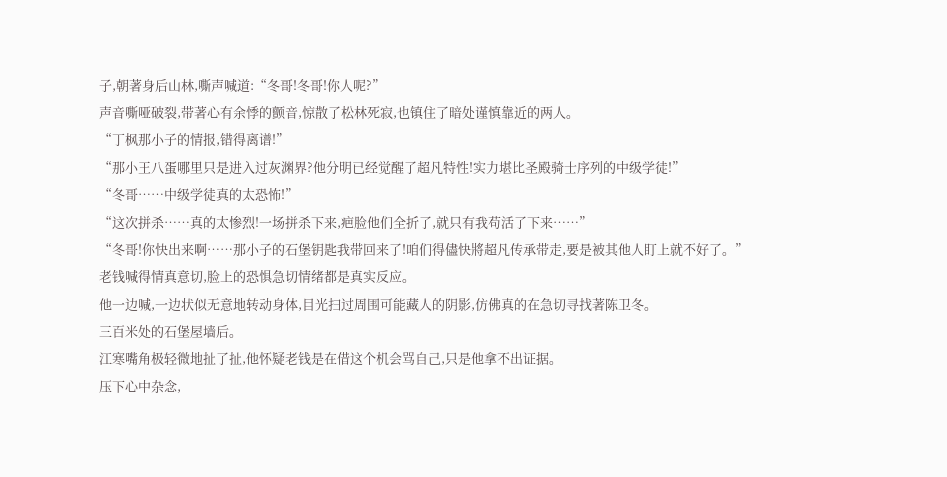子,朝著身后山林,嘶声喊道:“冬哥!冬哥!你人呢?”
声音嘶哑破裂,带著心有余悸的颤音,惊散了松林死寂,也镇住了暗处谨慎靠近的两人。
“丁枫那小子的情报,错得离谱!”
“那小王八蛋哪里只是进入过灰渊界?他分明已经觉醒了超凡特性!实力堪比圣殿骑士序列的中级学徒!”
“冬哥……中级学徒真的太恐怖!”
“这次拼杀……真的太惨烈!一场拼杀下来,疤脸他们全折了,就只有我苟活了下来……”
“冬哥!你快出来啊……那小子的石堡钥匙我带回来了!咱们得儘快將超凡传承带走,要是被其他人盯上就不好了。”
老钱喊得情真意切,脸上的恐惧急切情绪都是真实反应。
他一边喊,一边状似无意地转动身体,目光扫过周围可能藏人的阴影,仿佛真的在急切寻找著陈卫冬。
三百米处的石堡屋墙后。
江寒嘴角极轻微地扯了扯,他怀疑老钱是在借这个机会骂自己,只是他拿不出证据。
压下心中杂念,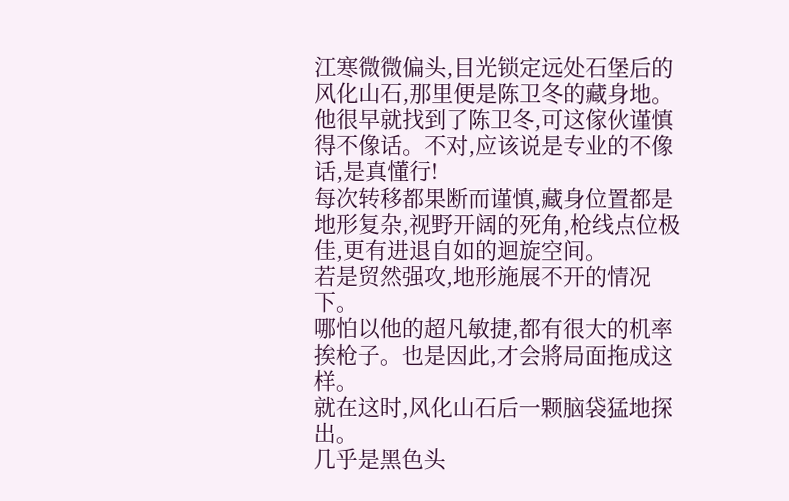江寒微微偏头,目光锁定远处石堡后的风化山石,那里便是陈卫冬的藏身地。
他很早就找到了陈卫冬,可这傢伙谨慎得不像话。不对,应该说是专业的不像话,是真懂行!
每次转移都果断而谨慎,藏身位置都是地形复杂,视野开阔的死角,枪线点位极佳,更有进退自如的迴旋空间。
若是贸然强攻,地形施展不开的情况下。
哪怕以他的超凡敏捷,都有很大的机率挨枪子。也是因此,才会將局面拖成这样。
就在这时,风化山石后一颗脑袋猛地探出。
几乎是黑色头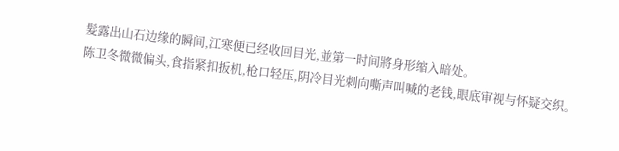髮露出山石边缘的瞬间,江寒便已经收回目光,並第一时间將身形缩入暗处。
陈卫冬微微偏头,食指紧扣扳机,枪口轻压,阴冷目光刺向嘶声叫喊的老钱,眼底审视与怀疑交织。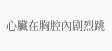心臟在胸腔內剧烈跳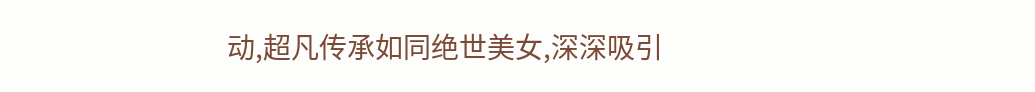动,超凡传承如同绝世美女,深深吸引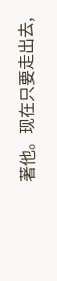著他。现在只要走出去,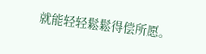就能轻轻鬆鬆得偿所愿。